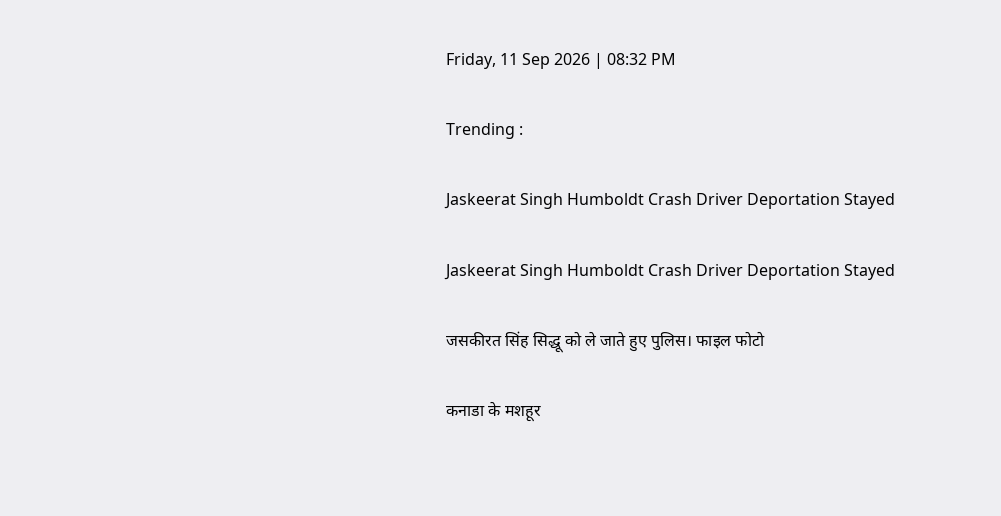Friday, 11 Sep 2026 | 08:32 PM

Trending :

Jaskeerat Singh Humboldt Crash Driver Deportation Stayed

Jaskeerat Singh Humboldt Crash Driver Deportation Stayed

जसकीरत सिंह सिद्धू को ले जाते हुए पुलिस। फाइल फोटो

कनाडा के मशहूर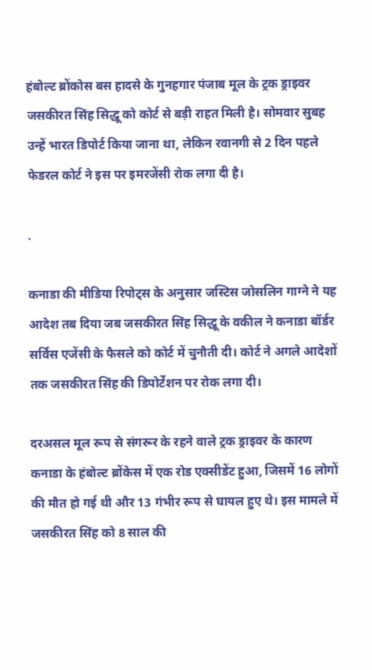हंबोल्ट ब्रोंकोस बस हादसे के गुनहगार पंजाब मूल के ट्रक ड्राइवर जसकीरत सिंह सिद्धू को कोर्ट से बड़ी राहत मिली है। सोमवार सुबह उन्हें भारत डिपोर्ट किया जाना था, लेकिन रवानगी से 2 दिन पहले फेडरल कोर्ट ने इस पर इमरजेंसी रोक लगा दी है।

.

कनाडा की मीडिया रिपोट्स के अनुसार जस्टिस जोसलिन गाग्ने ने यह आदेश तब दिया जब जसकीरत सिंह सिद्धू के वकील ने कनाडा बॉर्डर सर्विस एजेंसी के फैसले को कोर्ट में चुनौती दी। कोर्ट ने अगले आदेशों तक जसकीरत सिंह की डिपोर्टेशन पर रोक लगा दी।

दरअसल मूल रूप से संगरूर के रहने वाले ट्रक ड्राइवर के कारण कनाडा के हंबोल्ट ब्रोंकेस में एक रोड एक्सीडेंट हुआ, जिसमें 16 लोगों की मौत हो गई थी और 13 गंभीर रूप से घायल हुए थे। इस मामले में जसकीरत सिंह को 8 साल की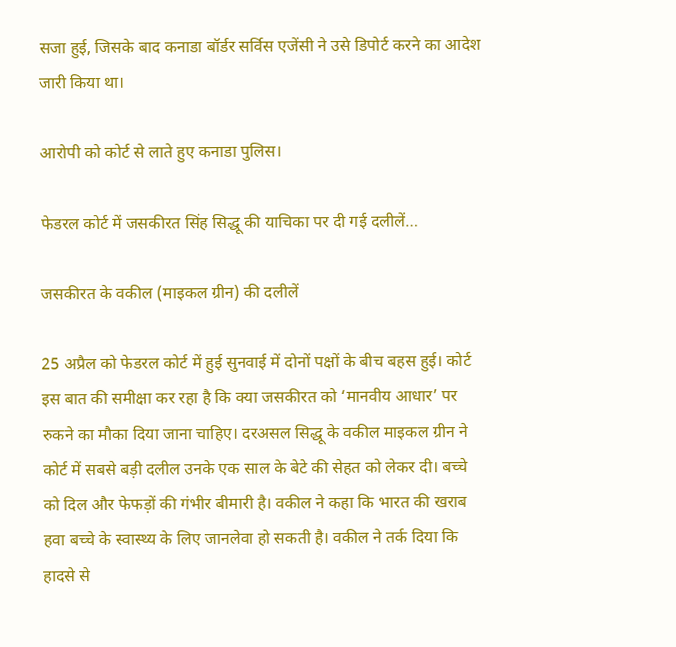सजा हुई, जिसके बाद कनाडा बॉर्डर सर्विस एजेंसी ने उसे डिपोर्ट करने का आदेश जारी किया था।

आरोपी को कोर्ट से लाते हुए कनाडा पुलिस।

फेडरल कोर्ट में जसकीरत सिंह सिद्धू की याचिका पर दी गई दलीलें…

जसकीरत के वकील (माइकल ग्रीन) की दलीलें

25 अप्रैल को फेडरल कोर्ट में हुई सुनवाई में दोनों पक्षों के बीच बहस हुई। कोर्ट इस बात की समीक्षा कर रहा है कि क्या जसकीरत को ‘मानवीय आधार’ पर रुकने का मौका दिया जाना चाहिए। दरअसल सिद्धू के वकील माइकल ग्रीन ने कोर्ट में सबसे बड़ी दलील उनके एक साल के बेटे की सेहत को लेकर दी। बच्चे को दिल और फेफड़ों की गंभीर बीमारी है। वकील ने कहा कि भारत की खराब हवा बच्चे के स्वास्थ्य के लिए जानलेवा हो सकती है। वकील ने तर्क दिया कि हादसे से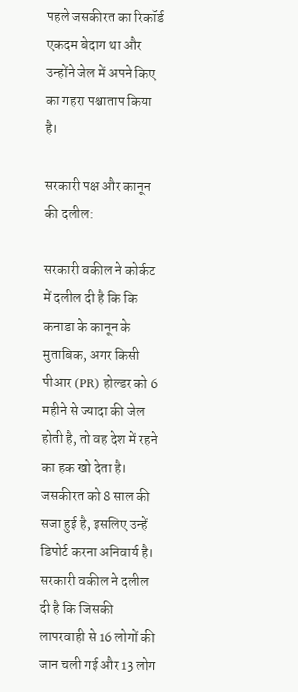पहले जसकीरत का रिकॉर्ड एकदम बेदाग था और उन्होंने जेल में अपने किए का गहरा पश्चाताप किया है।

सरकारी पक्ष और कानून की दलील:

सरकारी वकील ने कोर्कट में दलील दी है कि कि कनाडा के कानून के मुताबिक, अगर किसी पीआर (PR) होल्डर को 6 महीने से ज्यादा की जेल होती है, तो वह देश में रहने का हक खो देता है। जसकीरत को 8 साल की सजा हुई है, इसलिए उन्हें डिपोर्ट करना अनिवार्य है। सरकारी वकील ने दलील दी है कि जिसकी लापरवाही से 16 लोगों की जान चली गई और 13 लोग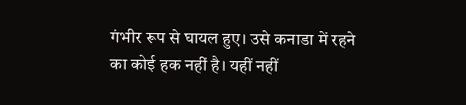गंभीर रूप से घायल हुए। उसे कनाडा में रहने का कोई हक नहीं है। यहीं नहीं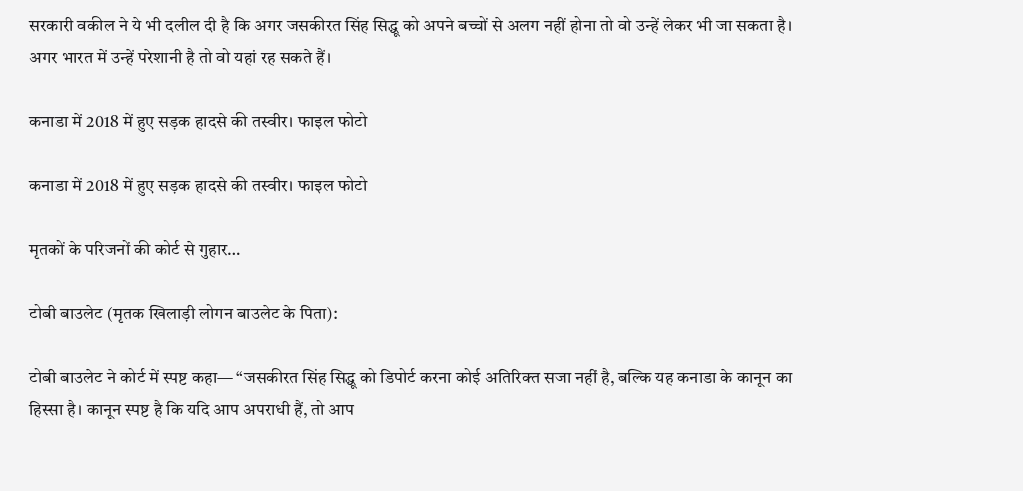सरकारी वकील ने ये भी दलील दी है कि अगर जसकीरत सिंह सिद्धू को अपने बच्चों से अलग नहीं होना तो वो उन्हें लेकर भी जा सकता है। अगर भारत में उन्हें परेशानी है तो वो यहां रह सकते हैं।

कनाडा में 2018 में हुए सड़क हादसे की तस्वीर। फाइल फोटो

कनाडा में 2018 में हुए सड़क हादसे की तस्वीर। फाइल फोटो

मृतकों के परिजनों की कोर्ट से गुहार…

टोबी बाउलेट (मृतक खिलाड़ी लोगन बाउलेट के पिता):

टोबी बाउलेट ने कोर्ट में स्पष्ट कहा— “जसकीरत सिंह सिद्धू को डिपोर्ट करना कोई अतिरिक्त सजा नहीं है, बल्कि यह कनाडा के कानून का हिस्सा है। कानून स्पष्ट है कि यदि आप अपराधी हैं, तो आप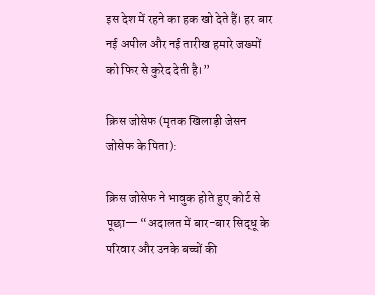इस देश में रहने का हक खो देते हैं। हर बार नई अपील और नई तारीख हमारे जख्मों को फिर से कुरेद देती है।”

क्रिस जोसेफ (मृतक खिलाड़ी जेसन जोसेफ के पिता):

क्रिस जोसेफ ने भावुक होते हुए कोर्ट से पूछा— “अदालत में बार-बार सिद्धू के परिवार और उनके बच्चों की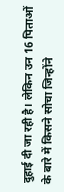दुहाई दी जा रही है। लेकिन उन 16 पिताओं के बारे में किसने सोचा जिन्होंने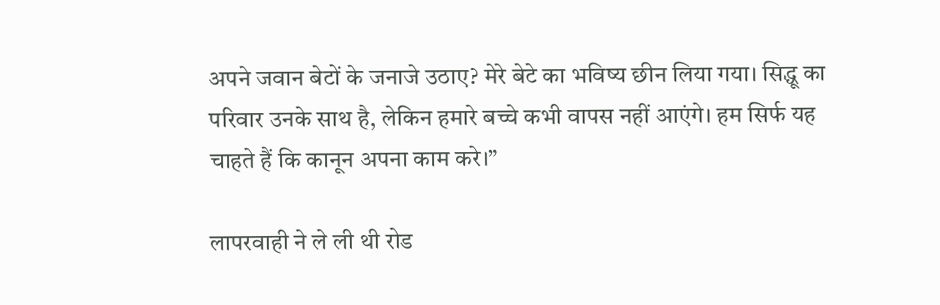अपने जवान बेटों के जनाजे उठाए? मेरे बेटे का भविष्य छीन लिया गया। सिद्धू का परिवार उनके साथ है, लेकिन हमारे बच्चे कभी वापस नहीं आएंगे। हम सिर्फ यह चाहते हैं कि कानून अपना काम करे।”

लापरवाही ने ले ली थी रोड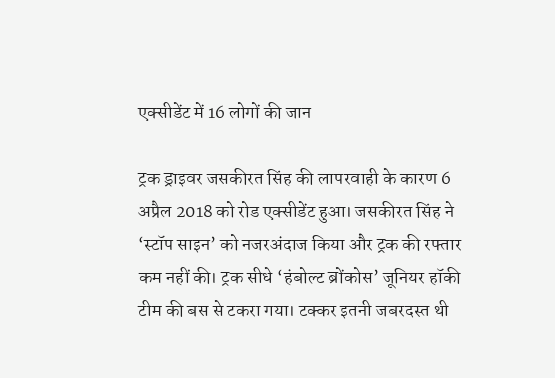एक्सीडेंट में 16 लोगों की जान

ट्रक ड्राइवर जसकीरत सिंह की लापरवाही के कारण 6 अप्रैल 2018 को रोड एक्सीडेंट हुआ। जसकीरत सिंह ने ‘स्टॉप साइन’ को नजरअंदाज किया और ट्रक की रफ्तार कम नहीं की। ट्रक सीधे ‘हंबोल्ट ब्रोंकोस’ जूनियर हॉकी टीम की बस से टकरा गया। टक्कर इतनी जबरदस्त थी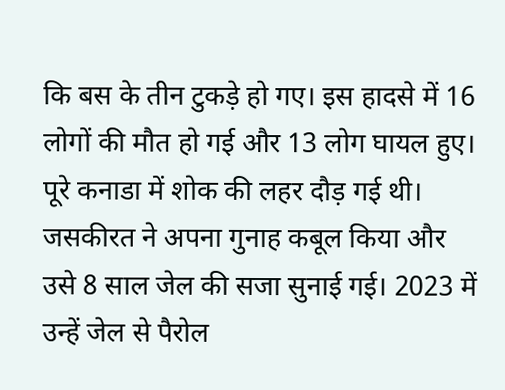कि बस के तीन टुकड़े हो गए। इस हादसे में 16 लोगों की मौत हो गई और 13 लोग घायल हुए। पूरे कनाडा में शोक की लहर दौड़ गई थी। जसकीरत ने अपना गुनाह कबूल किया और उसे 8 साल जेल की सजा सुनाई गई। 2023 में उन्हें जेल से पैरोल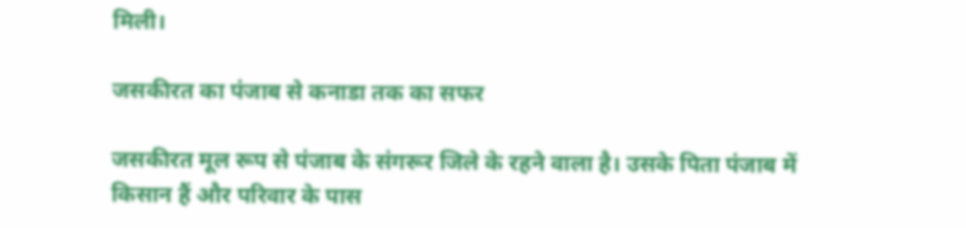मिली।

जसकीरत का पंजाब से कनाडा तक का सफर

जसकीरत मूल रूप से पंजाब के संगरूर जिले के रहने वाला है। उसके पिता पंजाब में किसान हैं और परिवार के पास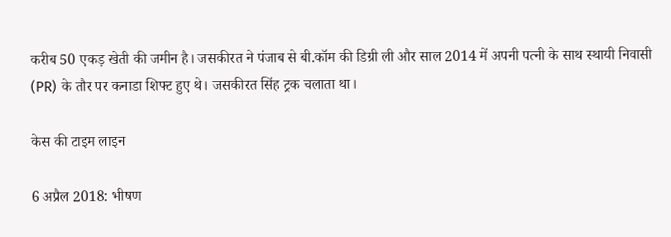करीब 50 एकड़ खेती की जमीन है। जसकीरत ने पंजाब से बी.कॉम की डिग्री ली और साल 2014 में अपनी पत्नी के साथ स्थायी निवासी (PR) के तौर पर कनाडा शिफ्ट हुए थे। जसकीरत सिंह ट्रक चलाता था।

केस की टाइम लाइन

6 अप्रैल 2018: भीषण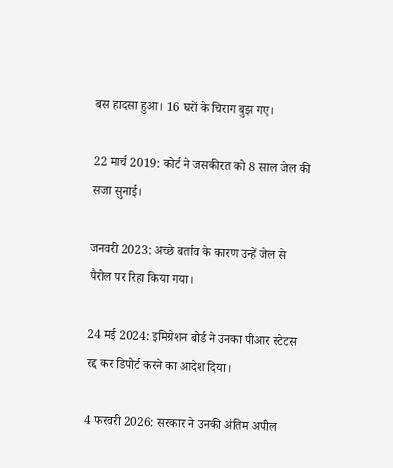बस हादसा हुआ। 16 घरों के चिराग बुझ गए।

22 मार्च 2019: कोर्ट ने जसकीरत को 8 साल जेल की सजा सुनाई।

जनवरी 2023: अच्छे बर्ताव के कारण उन्हें जेल से पैरोल पर रिहा किया गया।

24 मई 2024: इमिग्रेशन बोर्ड ने उनका पीआर स्टेटस रद्द कर डिपोर्ट करने का आदेश दिया।

4 फरवरी 2026: सरकार ने उनकी अंतिम अपील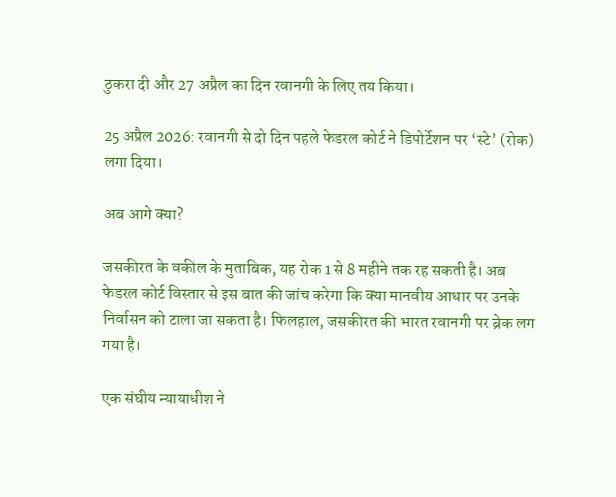ठुकरा दी और 27 अप्रैल का दिन रवानगी के लिए तय किया।

25 अप्रैल 2026: रवानगी से दो दिन पहले फेडरल कोर्ट ने डिपोर्टेशन पर ‘स्टे’ (रोक) लगा दिया।

अब आगे क्या?

जसकीरत के वकील के मुताबिक, यह रोक 1 से 8 महीने तक रह सकती है। अब फेडरल कोर्ट विस्तार से इस बात की जांच करेगा कि क्या मानवीय आधार पर उनके निर्वासन को टाला जा सकता है। फिलहाल, जसकीरत की भारत रवानगी पर ब्रेक लग गया है।

एक संघीय न्यायाधीश ने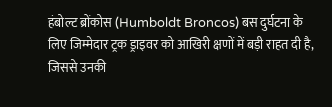हंबोल्ट ब्रोंकोस (Humboldt Broncos) बस दुर्घटना के लिए जिम्मेदार ट्रक ड्राइवर को आखिरी क्षणों में बड़ी राहत दी है, जिससे उनकी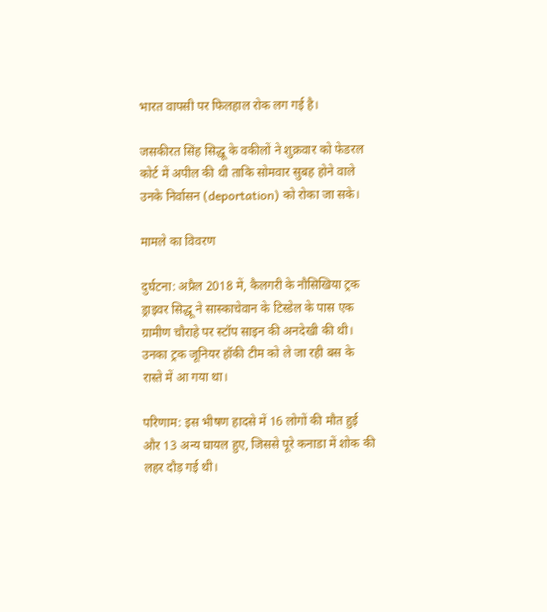भारत वापसी पर फिलहाल रोक लग गई है।

जसकीरत सिंह सिद्धू के वकीलों ने शुक्रवार को फेडरल कोर्ट में अपील की थी ताकि सोमवार सुबह होने वाले उनके निर्वासन (deportation) को रोका जा सके।

मामले का विवरण

दुर्घटना: अप्रैल 2018 में, कैलगरी के नौसिखिया ट्रक ड्राइवर सिद्धू ने सास्काचेवान के टिस्डेल के पास एक ग्रामीण चौराहे पर स्टॉप साइन की अनदेखी की थी। उनका ट्रक जूनियर हॉकी टीम को ले जा रही बस के रास्ते में आ गया था।

परिणाम: इस भीषण हादसे में 16 लोगों की मौत हुई और 13 अन्य घायल हुए, जिससे पूरे कनाडा में शोक की लहर दौड़ गई थी।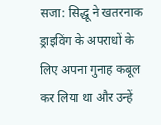सजा: सिद्धू ने खतरनाक ड्राइविंग के अपराधों के लिए अपना गुनाह कबूल कर लिया था और उन्हें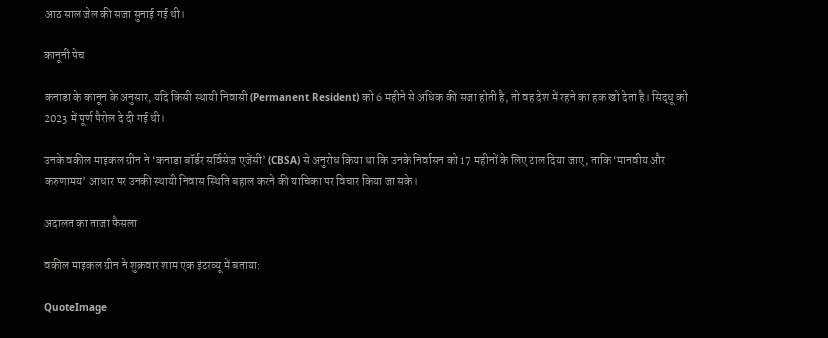आठ साल जेल की सजा सुनाई गई थी।

कानूनी पेच

कनाडा के कानून के अनुसार, यदि किसी स्थायी निवासी (Permanent Resident) को 6 महीने से अधिक की सजा होती है, तो वह देश में रहने का हक खो देता है। सिद्धू को 2023 में पूर्ण पैरोल दे दी गई थी।

उनके वकील माइकल ग्रीन ने ‘कनाडा बॉर्डर सर्विसेज एजेंसी’ (CBSA) से अनुरोध किया था कि उनके निर्वासन को 17 महीनों के लिए टाल दिया जाए, ताकि ‘मानवीय और करुणामय’ आधार पर उनकी स्थायी निवास स्थिति बहाल करने की याचिका पर विचार किया जा सके।

अदालत का ताजा फैसला

वकील माइकल ग्रीन ने शुक्रवार शाम एक इंटरव्यू में बताया:

QuoteImage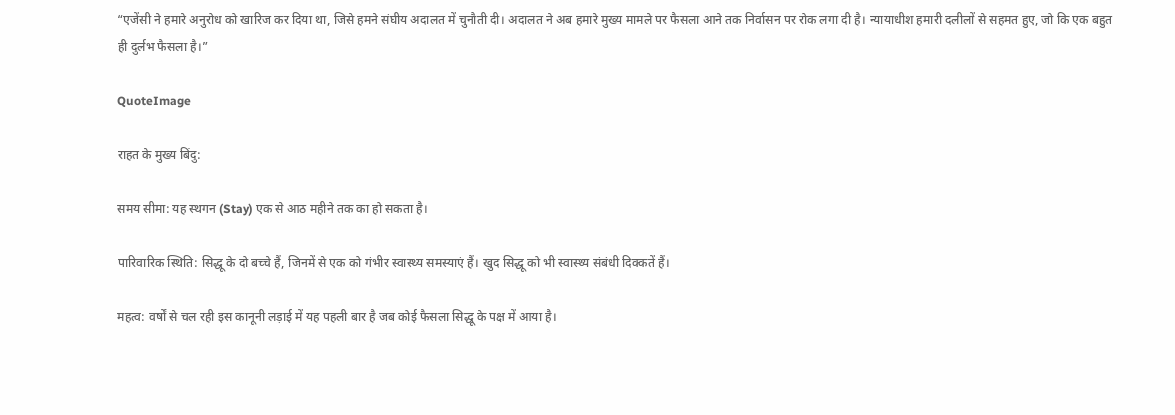“एजेंसी ने हमारे अनुरोध को खारिज कर दिया था, जिसे हमने संघीय अदालत में चुनौती दी। अदालत ने अब हमारे मुख्य मामले पर फैसला आने तक निर्वासन पर रोक लगा दी है। न्यायाधीश हमारी दलीलों से सहमत हुए, जो कि एक बहुत ही दुर्लभ फैसला है।”

QuoteImage

राहत के मुख्य बिंदु:

समय सीमा: यह स्थगन (Stay) एक से आठ महीने तक का हो सकता है।

पारिवारिक स्थिति: सिद्धू के दो बच्चे हैं, जिनमें से एक को गंभीर स्वास्थ्य समस्याएं हैं। खुद सिद्धू को भी स्वास्थ्य संबंधी दिक्कतें हैं।

महत्व: वर्षों से चल रही इस कानूनी लड़ाई में यह पहली बार है जब कोई फैसला सिद्धू के पक्ष में आया है।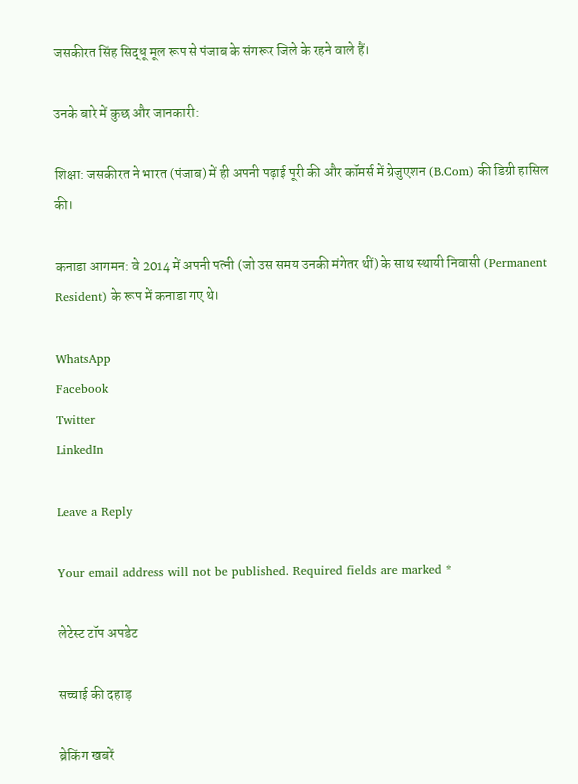जसकीरत सिंह सिद्धू मूल रूप से पंजाब के संगरूर जिले के रहने वाले हैं।

उनके बारे में कुछ और जानकारी:

शिक्षा: जसकीरत ने भारत (पंजाब) में ही अपनी पढ़ाई पूरी की और कॉमर्स में ग्रेजुएशन (B.Com) की डिग्री हासिल की।

कनाडा आगमन: वे 2014 में अपनी पत्नी (जो उस समय उनकी मंगेतर थीं) के साथ स्थायी निवासी (Permanent Resident) के रूप में कनाडा गए थे।

WhatsApp
Facebook
Twitter
LinkedIn

Leave a Reply

Your email address will not be published. Required fields are marked *

लेटेस्ट टॉप अपडेट

सच्चाई की दहाड़

ब्रेकिंग खबरें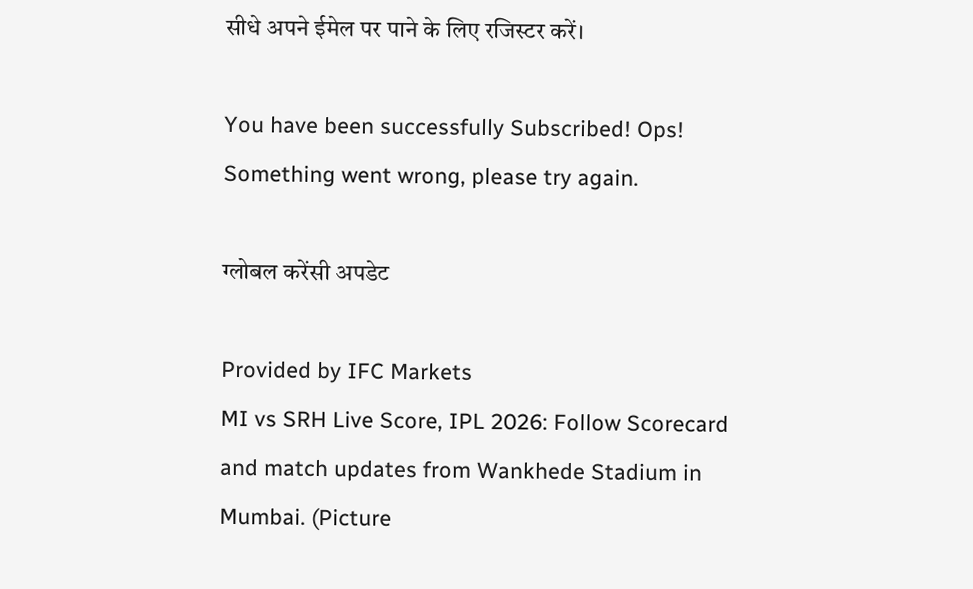सीधे अपने ईमेल पर पाने के लिए रजिस्टर करें।

You have been successfully Subscribed! Ops! Something went wrong, please try again.

ग्लोबल करेंसी अपडेट

Provided by IFC Markets
MI vs SRH Live Score, IPL 2026: Follow Scorecard and match updates from Wankhede Stadium in Mumbai. (Picture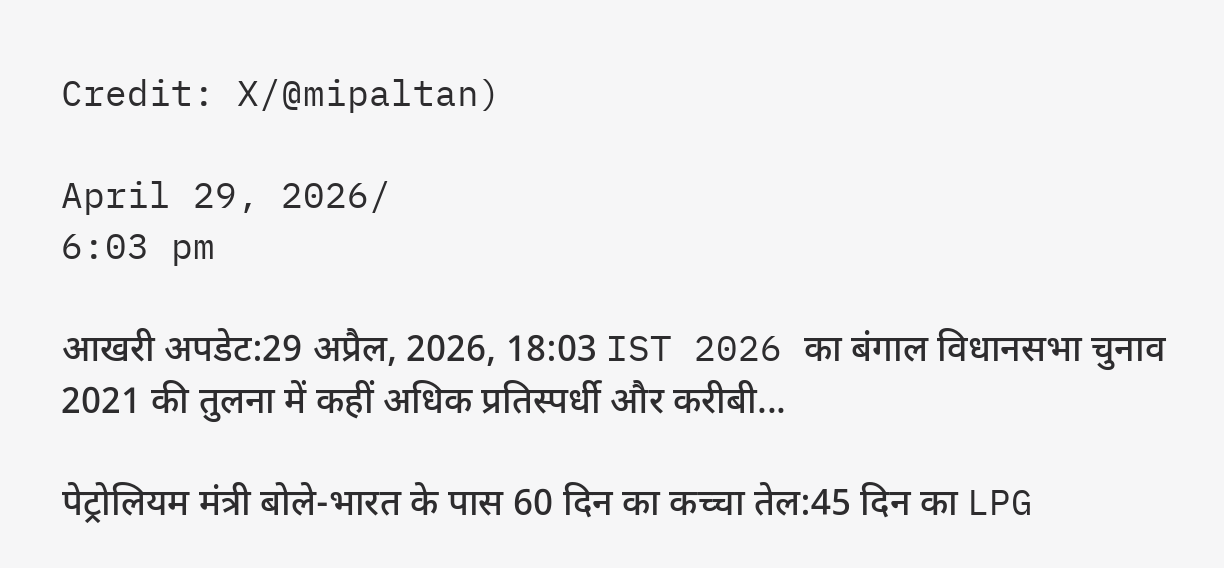Credit: X/@mipaltan)

April 29, 2026/
6:03 pm

आखरी अपडेट:29 अप्रैल, 2026, 18:03 IST 2026 का बंगाल विधानसभा चुनाव 2021 की तुलना में कहीं अधिक प्रतिस्पर्धी और करीबी...

पेट्रोलियम मंत्री बोले-भारत के पास 60 दिन का कच्चा तेल:45 दिन का LPG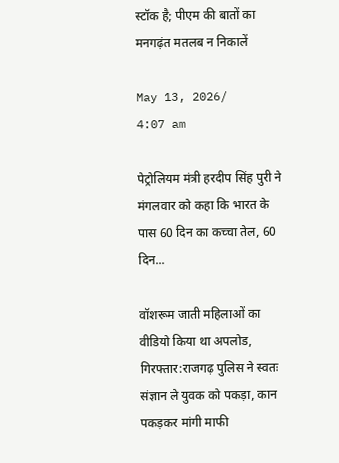स्टॉक है; पीएम की बातों का मनगढ़ंत मतलब न निकालें

May 13, 2026/
4:07 am

पेट्रोलियम मंत्री हरदीप सिंह पुरी ने मंगलवार को कहा कि भारत के पास 60 दिन का कच्चा तेल, 60 दिन...

वॉशरूम जाती महिलाओं का वीडियो किया था अपलोड, गिरफ्तार:राजगढ़ पुलिस ने स्वतः संज्ञान ले युवक को पकड़ा, कान पकड़कर मांगी माफी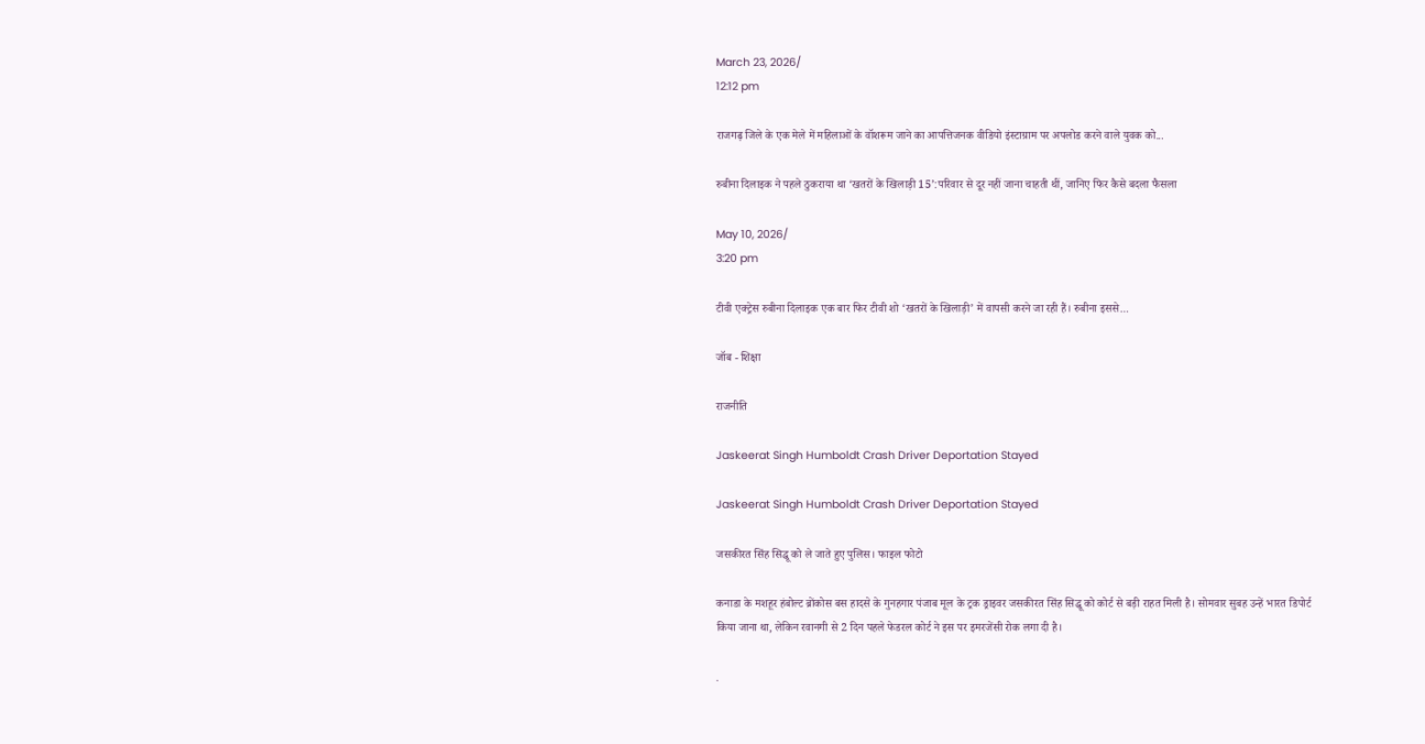March 23, 2026/
12:12 pm

राजगढ़ जिले के एक मेले में महिलाओं के वॉशरूम जाने का आपत्तिजनक वीडियो इंस्टाग्राम पर अपलोड करने वाले युवक को...

रुबीना दिलाइक ने पहले ठुकराया था ‘खतरों के खिलाड़ी 15’:परिवार से दूर नहीं जाना चाहती थीं, जानिए फिर कैसे बदला फैसला

May 10, 2026/
3:20 pm

टीवी एक्ट्रेस रुबीना दिलाइक एक बार फिर टीवी शो ‘खतरों के खिलाड़ी’ में वापसी करने जा रही हैं। रुबीना इससे...

जॉब - शिक्षा

राजनीति

Jaskeerat Singh Humboldt Crash Driver Deportation Stayed

Jaskeerat Singh Humboldt Crash Driver Deportation Stayed

जसकीरत सिंह सिद्धू को ले जाते हुए पुलिस। फाइल फोटो

कनाडा के मशहूर हंबोल्ट ब्रोंकोस बस हादसे के गुनहगार पंजाब मूल के ट्रक ड्राइवर जसकीरत सिंह सिद्धू को कोर्ट से बड़ी राहत मिली है। सोमवार सुबह उन्हें भारत डिपोर्ट किया जाना था, लेकिन रवानगी से 2 दिन पहले फेडरल कोर्ट ने इस पर इमरजेंसी रोक लगा दी है।

.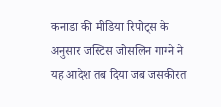कनाडा की मीडिया रिपोट्स के अनुसार जस्टिस जोसलिन गाग्ने ने यह आदेश तब दिया जब जसकीरत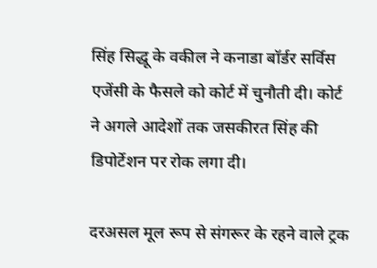सिंह सिद्धू के वकील ने कनाडा बॉर्डर सर्विस एजेंसी के फैसले को कोर्ट में चुनौती दी। कोर्ट ने अगले आदेशों तक जसकीरत सिंह की डिपोर्टेशन पर रोक लगा दी।

दरअसल मूल रूप से संगरूर के रहने वाले ट्रक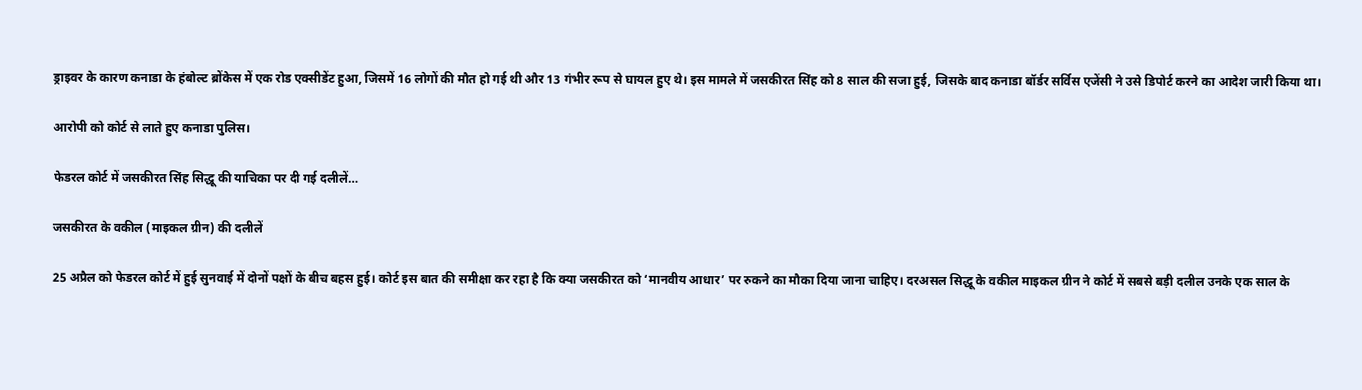ड्राइवर के कारण कनाडा के हंबोल्ट ब्रोंकेस में एक रोड एक्सीडेंट हुआ, जिसमें 16 लोगों की मौत हो गई थी और 13 गंभीर रूप से घायल हुए थे। इस मामले में जसकीरत सिंह को 8 साल की सजा हुई, जिसके बाद कनाडा बॉर्डर सर्विस एजेंसी ने उसे डिपोर्ट करने का आदेश जारी किया था।

आरोपी को कोर्ट से लाते हुए कनाडा पुलिस।

फेडरल कोर्ट में जसकीरत सिंह सिद्धू की याचिका पर दी गई दलीलें…

जसकीरत के वकील (माइकल ग्रीन) की दलीलें

25 अप्रैल को फेडरल कोर्ट में हुई सुनवाई में दोनों पक्षों के बीच बहस हुई। कोर्ट इस बात की समीक्षा कर रहा है कि क्या जसकीरत को ‘मानवीय आधार’ पर रुकने का मौका दिया जाना चाहिए। दरअसल सिद्धू के वकील माइकल ग्रीन ने कोर्ट में सबसे बड़ी दलील उनके एक साल के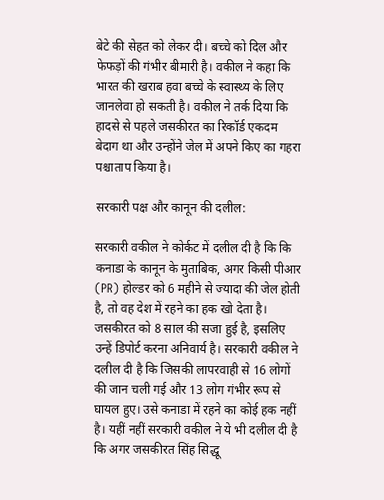बेटे की सेहत को लेकर दी। बच्चे को दिल और फेफड़ों की गंभीर बीमारी है। वकील ने कहा कि भारत की खराब हवा बच्चे के स्वास्थ्य के लिए जानलेवा हो सकती है। वकील ने तर्क दिया कि हादसे से पहले जसकीरत का रिकॉर्ड एकदम बेदाग था और उन्होंने जेल में अपने किए का गहरा पश्चाताप किया है।

सरकारी पक्ष और कानून की दलील:

सरकारी वकील ने कोर्कट में दलील दी है कि कि कनाडा के कानून के मुताबिक, अगर किसी पीआर (PR) होल्डर को 6 महीने से ज्यादा की जेल होती है, तो वह देश में रहने का हक खो देता है। जसकीरत को 8 साल की सजा हुई है, इसलिए उन्हें डिपोर्ट करना अनिवार्य है। सरकारी वकील ने दलील दी है कि जिसकी लापरवाही से 16 लोगों की जान चली गई और 13 लोग गंभीर रूप से घायल हुए। उसे कनाडा में रहने का कोई हक नहीं है। यहीं नहीं सरकारी वकील ने ये भी दलील दी है कि अगर जसकीरत सिंह सिद्धू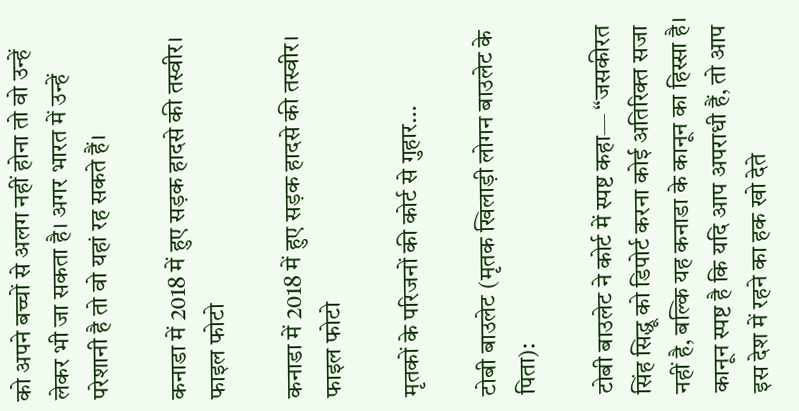को अपने बच्चों से अलग नहीं होना तो वो उन्हें लेकर भी जा सकता है। अगर भारत में उन्हें परेशानी है तो वो यहां रह सकते हैं।

कनाडा में 2018 में हुए सड़क हादसे की तस्वीर। फाइल फोटो

कनाडा में 2018 में हुए सड़क हादसे की तस्वीर। फाइल फोटो

मृतकों के परिजनों की कोर्ट से गुहार…

टोबी बाउलेट (मृतक खिलाड़ी लोगन बाउलेट के पिता):

टोबी बाउलेट ने कोर्ट में स्पष्ट कहा— “जसकीरत सिंह सिद्धू को डिपोर्ट करना कोई अतिरिक्त सजा नहीं है, बल्कि यह कनाडा के कानून का हिस्सा है। कानून स्पष्ट है कि यदि आप अपराधी हैं, तो आप इस देश में रहने का हक खो देते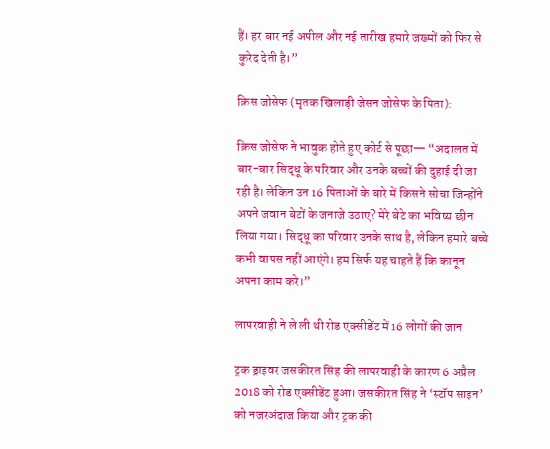हैं। हर बार नई अपील और नई तारीख हमारे जख्मों को फिर से कुरेद देती है।”

क्रिस जोसेफ (मृतक खिलाड़ी जेसन जोसेफ के पिता):

क्रिस जोसेफ ने भावुक होते हुए कोर्ट से पूछा— “अदालत में बार-बार सिद्धू के परिवार और उनके बच्चों की दुहाई दी जा रही है। लेकिन उन 16 पिताओं के बारे में किसने सोचा जिन्होंने अपने जवान बेटों के जनाजे उठाए? मेरे बेटे का भविष्य छीन लिया गया। सिद्धू का परिवार उनके साथ है, लेकिन हमारे बच्चे कभी वापस नहीं आएंगे। हम सिर्फ यह चाहते हैं कि कानून अपना काम करे।”

लापरवाही ने ले ली थी रोड एक्सीडेंट में 16 लोगों की जान

ट्रक ड्राइवर जसकीरत सिंह की लापरवाही के कारण 6 अप्रैल 2018 को रोड एक्सीडेंट हुआ। जसकीरत सिंह ने ‘स्टॉप साइन’ को नजरअंदाज किया और ट्रक की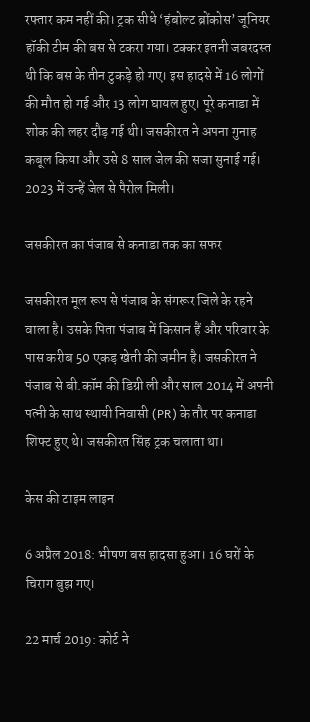रफ्तार कम नहीं की। ट्रक सीधे ‘हंबोल्ट ब्रोंकोस’ जूनियर हॉकी टीम की बस से टकरा गया। टक्कर इतनी जबरदस्त थी कि बस के तीन टुकड़े हो गए। इस हादसे में 16 लोगों की मौत हो गई और 13 लोग घायल हुए। पूरे कनाडा में शोक की लहर दौड़ गई थी। जसकीरत ने अपना गुनाह कबूल किया और उसे 8 साल जेल की सजा सुनाई गई। 2023 में उन्हें जेल से पैरोल मिली।

जसकीरत का पंजाब से कनाडा तक का सफर

जसकीरत मूल रूप से पंजाब के संगरूर जिले के रहने वाला है। उसके पिता पंजाब में किसान हैं और परिवार के पास करीब 50 एकड़ खेती की जमीन है। जसकीरत ने पंजाब से बी.कॉम की डिग्री ली और साल 2014 में अपनी पत्नी के साथ स्थायी निवासी (PR) के तौर पर कनाडा शिफ्ट हुए थे। जसकीरत सिंह ट्रक चलाता था।

केस की टाइम लाइन

6 अप्रैल 2018: भीषण बस हादसा हुआ। 16 घरों के चिराग बुझ गए।

22 मार्च 2019: कोर्ट ने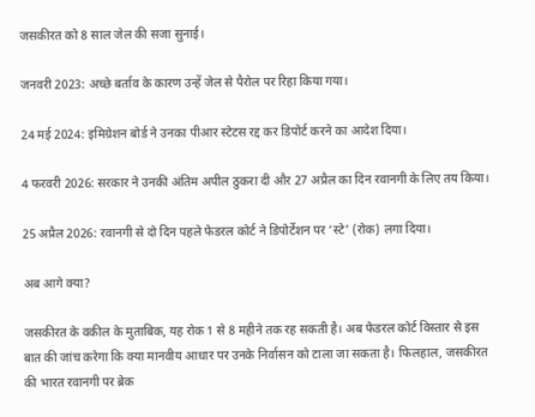जसकीरत को 8 साल जेल की सजा सुनाई।

जनवरी 2023: अच्छे बर्ताव के कारण उन्हें जेल से पैरोल पर रिहा किया गया।

24 मई 2024: इमिग्रेशन बोर्ड ने उनका पीआर स्टेटस रद्द कर डिपोर्ट करने का आदेश दिया।

4 फरवरी 2026: सरकार ने उनकी अंतिम अपील ठुकरा दी और 27 अप्रैल का दिन रवानगी के लिए तय किया।

25 अप्रैल 2026: रवानगी से दो दिन पहले फेडरल कोर्ट ने डिपोर्टेशन पर ‘स्टे’ (रोक) लगा दिया।

अब आगे क्या?

जसकीरत के वकील के मुताबिक, यह रोक 1 से 8 महीने तक रह सकती है। अब फेडरल कोर्ट विस्तार से इस बात की जांच करेगा कि क्या मानवीय आधार पर उनके निर्वासन को टाला जा सकता है। फिलहाल, जसकीरत की भारत रवानगी पर ब्रेक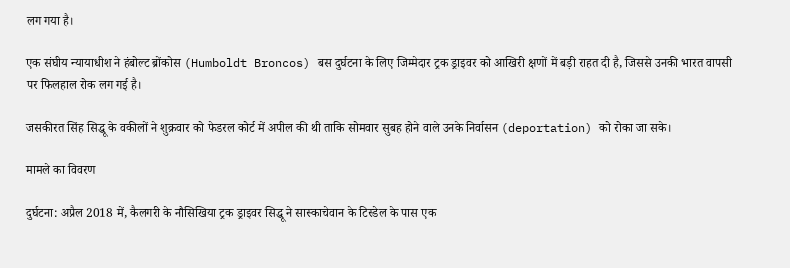लग गया है।

एक संघीय न्यायाधीश ने हंबोल्ट ब्रोंकोस (Humboldt Broncos) बस दुर्घटना के लिए जिम्मेदार ट्रक ड्राइवर को आखिरी क्षणों में बड़ी राहत दी है, जिससे उनकी भारत वापसी पर फिलहाल रोक लग गई है।

जसकीरत सिंह सिद्धू के वकीलों ने शुक्रवार को फेडरल कोर्ट में अपील की थी ताकि सोमवार सुबह होने वाले उनके निर्वासन (deportation) को रोका जा सके।

मामले का विवरण

दुर्घटना: अप्रैल 2018 में, कैलगरी के नौसिखिया ट्रक ड्राइवर सिद्धू ने सास्काचेवान के टिस्डेल के पास एक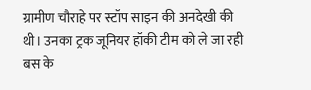ग्रामीण चौराहे पर स्टॉप साइन की अनदेखी की थी। उनका ट्रक जूनियर हॉकी टीम को ले जा रही बस के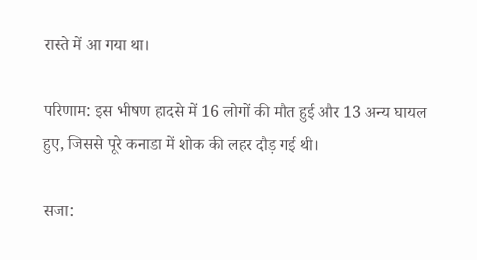रास्ते में आ गया था।

परिणाम: इस भीषण हादसे में 16 लोगों की मौत हुई और 13 अन्य घायल हुए, जिससे पूरे कनाडा में शोक की लहर दौड़ गई थी।

सजा: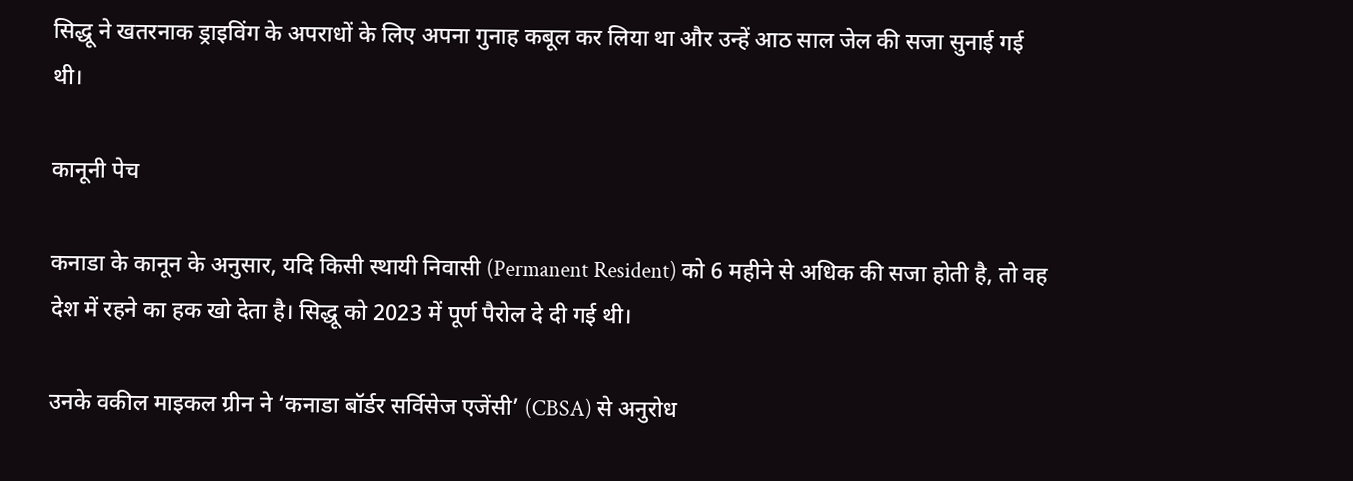सिद्धू ने खतरनाक ड्राइविंग के अपराधों के लिए अपना गुनाह कबूल कर लिया था और उन्हें आठ साल जेल की सजा सुनाई गई थी।

कानूनी पेच

कनाडा के कानून के अनुसार, यदि किसी स्थायी निवासी (Permanent Resident) को 6 महीने से अधिक की सजा होती है, तो वह देश में रहने का हक खो देता है। सिद्धू को 2023 में पूर्ण पैरोल दे दी गई थी।

उनके वकील माइकल ग्रीन ने ‘कनाडा बॉर्डर सर्विसेज एजेंसी’ (CBSA) से अनुरोध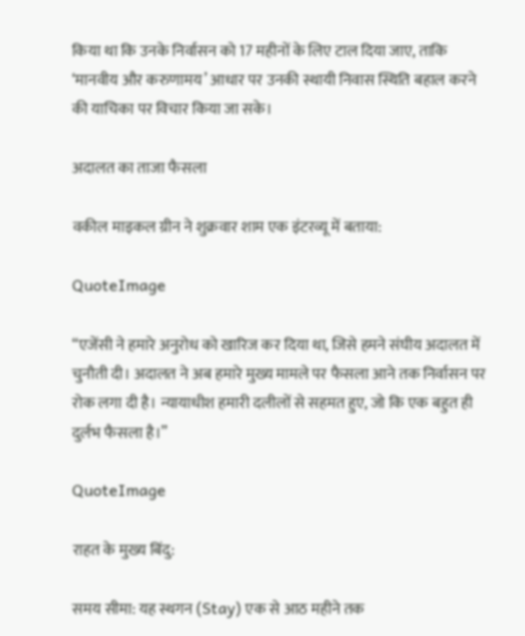किया था कि उनके निर्वासन को 17 महीनों के लिए टाल दिया जाए, ताकि ‘मानवीय और करुणामय’ आधार पर उनकी स्थायी निवास स्थिति बहाल करने की याचिका पर विचार किया जा सके।

अदालत का ताजा फैसला

वकील माइकल ग्रीन ने शुक्रवार शाम एक इंटरव्यू में बताया:

QuoteImage

“एजेंसी ने हमारे अनुरोध को खारिज कर दिया था, जिसे हमने संघीय अदालत में चुनौती दी। अदालत ने अब हमारे मुख्य मामले पर फैसला आने तक निर्वासन पर रोक लगा दी है। न्यायाधीश हमारी दलीलों से सहमत हुए, जो कि एक बहुत ही दुर्लभ फैसला है।”

QuoteImage

राहत के मुख्य बिंदु:

समय सीमा: यह स्थगन (Stay) एक से आठ महीने तक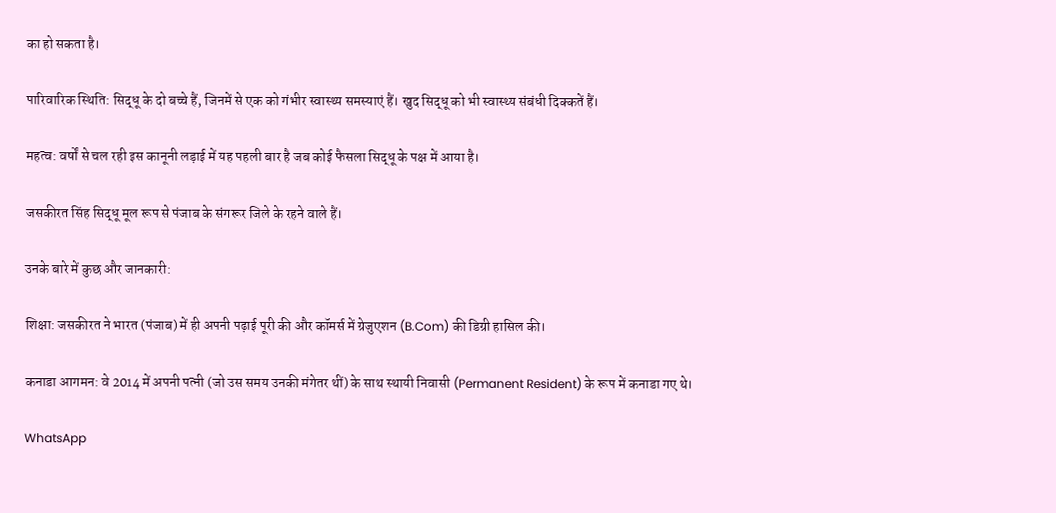का हो सकता है।

पारिवारिक स्थिति: सिद्धू के दो बच्चे हैं, जिनमें से एक को गंभीर स्वास्थ्य समस्याएं हैं। खुद सिद्धू को भी स्वास्थ्य संबंधी दिक्कतें हैं।

महत्व: वर्षों से चल रही इस कानूनी लड़ाई में यह पहली बार है जब कोई फैसला सिद्धू के पक्ष में आया है।

जसकीरत सिंह सिद्धू मूल रूप से पंजाब के संगरूर जिले के रहने वाले हैं।

उनके बारे में कुछ और जानकारी:

शिक्षा: जसकीरत ने भारत (पंजाब) में ही अपनी पढ़ाई पूरी की और कॉमर्स में ग्रेजुएशन (B.Com) की डिग्री हासिल की।

कनाडा आगमन: वे 2014 में अपनी पत्नी (जो उस समय उनकी मंगेतर थीं) के साथ स्थायी निवासी (Permanent Resident) के रूप में कनाडा गए थे।

WhatsApp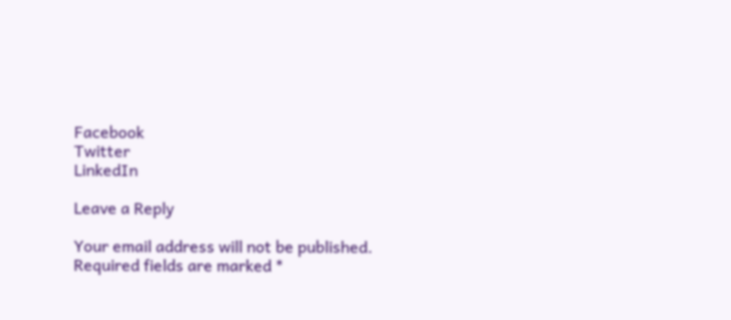Facebook
Twitter
LinkedIn

Leave a Reply

Your email address will not be published. Required fields are marked *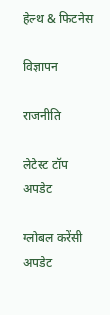हेल्थ & फिटनेस

विज्ञापन

राजनीति

लेटेस्ट टॉप अपडेट

ग्लोबल करेंसी अपडेट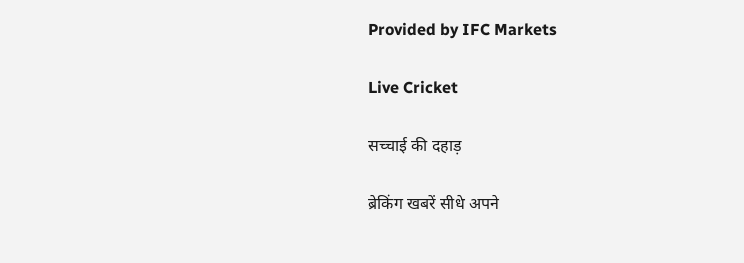Provided by IFC Markets

Live Cricket

सच्चाई की दहाड़

ब्रेकिंग खबरें सीधे अपने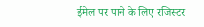ईमेल पर पाने के लिए रजिस्टर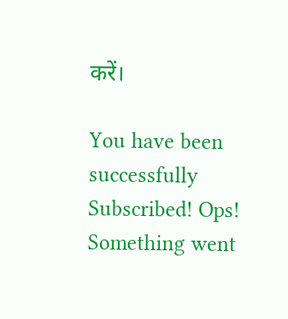करें।

You have been successfully Subscribed! Ops! Something went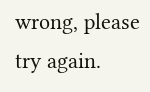wrong, please try again.